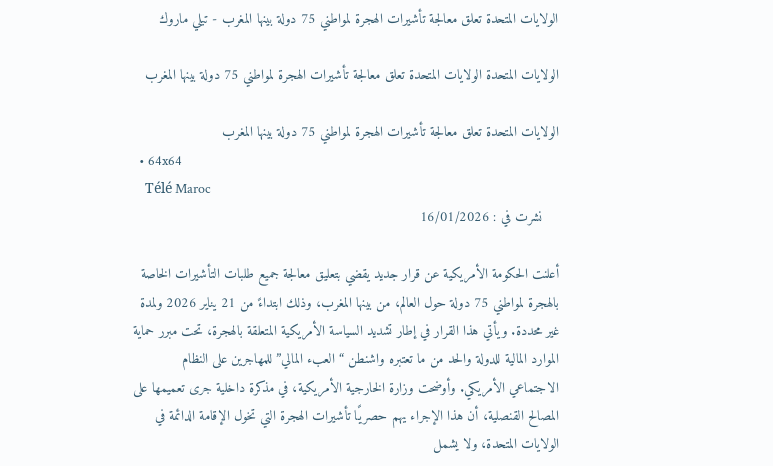الولايات المتحدة تعلق معالجة تأشيرات الهجرة لمواطني 75 دولة بينها المغرب - تيلي ماروك

الولايات المتحدة الولايات المتحدة تعلق معالجة تأشيرات الهجرة لمواطني 75 دولة بينها المغرب

الولايات المتحدة تعلق معالجة تأشيرات الهجرة لمواطني 75 دولة بينها المغرب
  • 64x64
    Télé Maroc
    نشرت في : 16/01/2026

أعلنت الحكومة الأمريكية عن قرار جديد يقضي بتعليق معالجة جميع طلبات التأشيرات الخاصة بالهجرة لمواطني 75 دولة حول العالم، من بينها المغرب، وذلك ابتداءً من 21 يناير 2026 ولمدة غير محددة. ويأتي هذا القرار في إطار تشديد السياسة الأمريكية المتعلقة بالهجرة، تحت مبرر حماية الموارد المالية للدولة والحد من ما تعتبره واشنطن “العبء المالي” للمهاجرين على النظام الاجتماعي الأمريكي. وأوضحت وزارة الخارجية الأمريكية، في مذكرة داخلية جرى تعميمها على المصالح القنصلية، أن هذا الإجراء يهم حصريًا تأشيرات الهجرة التي تخول الإقامة الدائمة في الولايات المتحدة، ولا يشمل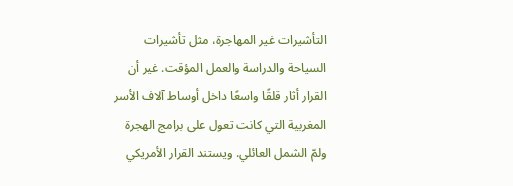التأشيرات غير المهاجرة، مثل تأشيرات السياحة والدراسة والعمل المؤقت. غير أن القرار أثار قلقًا واسعًا داخل أوساط آلاف الأسر المغربية التي كانت تعول على برامج الهجرة ولمّ الشمل العائلي. ويستند القرار الأمريكي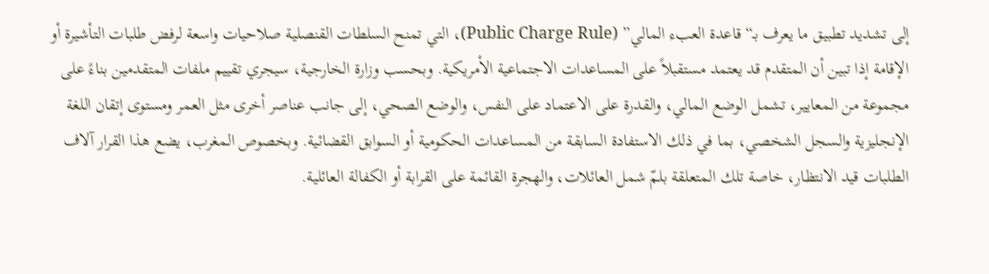إلى تشديد تطبيق ما يعرف بـ“قاعدة العبء المالي” (Public Charge Rule)، التي تمنح السلطات القنصلية صلاحيات واسعة لرفض طلبات التأشيرة أو الإقامة إذا تبين أن المتقدم قد يعتمد مستقبلاً على المساعدات الاجتماعية الأمريكية. وبحسب وزارة الخارجية، سيجري تقييم ملفات المتقدمين بناءً على مجموعة من المعايير، تشمل الوضع المالي، والقدرة على الاعتماد على النفس، والوضع الصحي، إلى جانب عناصر أخرى مثل العمر ومستوى إتقان اللغة الإنجليزية والسجل الشخصي، بما في ذلك الاستفادة السابقة من المساعدات الحكومية أو السوابق القضائية. وبخصوص المغرب، يضع هذا القرار آلاف الطلبات قيد الانتظار، خاصة تلك المتعلقة بلمّ شمل العائلات، والهجرة القائمة على القرابة أو الكفالة العائلية.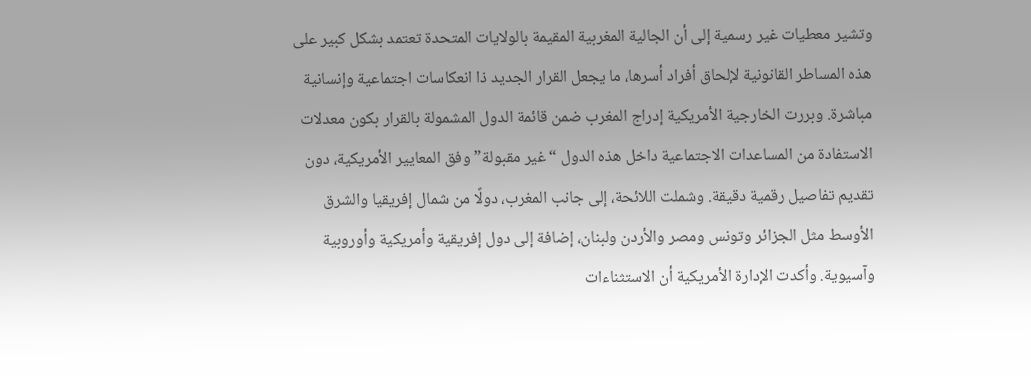وتشير معطيات غير رسمية إلى أن الجالية المغربية المقيمة بالولايات المتحدة تعتمد بشكل كبير على هذه المساطر القانونية لإلحاق أفراد أسرها، ما يجعل القرار الجديد ذا انعكاسات اجتماعية وإنسانية مباشرة. وبررت الخارجية الأمريكية إدراج المغرب ضمن قائمة الدول المشمولة بالقرار بكون معدلات الاستفادة من المساعدات الاجتماعية داخل هذه الدول “غير مقبولة” وفق المعايير الأمريكية، دون تقديم تفاصيل رقمية دقيقة. وشملت اللائحة، إلى جانب المغرب، دولًا من شمال إفريقيا والشرق الأوسط مثل الجزائر وتونس ومصر والأردن ولبنان، إضافة إلى دول إفريقية وأمريكية وأوروبية وآسيوية. وأكدت الإدارة الأمريكية أن الاستثناءات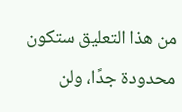من هذا التعليق ستكون محدودة جدًا، ولن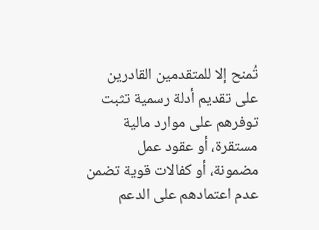تُمنح إلا للمتقدمين القادرين على تقديم أدلة رسمية تثبت توفرهم على موارد مالية مستقرة، أو عقود عمل مضمونة، أو كفالات قوية تضمن عدم اعتمادهم على الدعم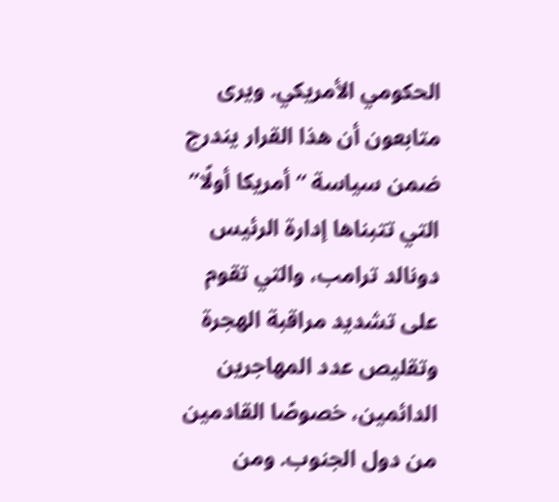الحكومي الأمريكي. ويرى متابعون أن هذا القرار يندرج ضمن سياسة “أمريكا أولًا” التي تتبناها إدارة الرئيس دونالد ترامب، والتي تقوم على تشديد مراقبة الهجرة وتقليص عدد المهاجرين الدائمين، خصوصًا القادمين من دول الجنوب. ومن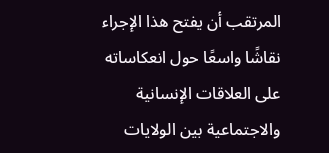المرتقب أن يفتح هذا الإجراء نقاشًا واسعًا حول انعكاساته على العلاقات الإنسانية والاجتماعية بين الولايات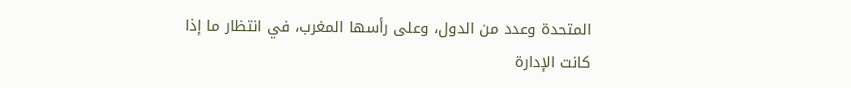المتحدة وعدد من الدول، وعلى رأسها المغرب، في انتظار ما إذا كانت الإدارة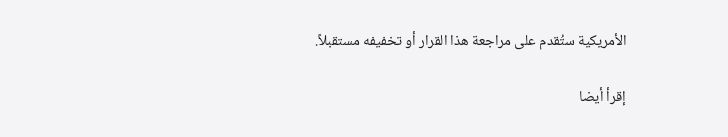الأمريكية ستُقدم على مراجعة هذا القرار أو تخفيفه مستقبلاً.

إقرأ أيضا